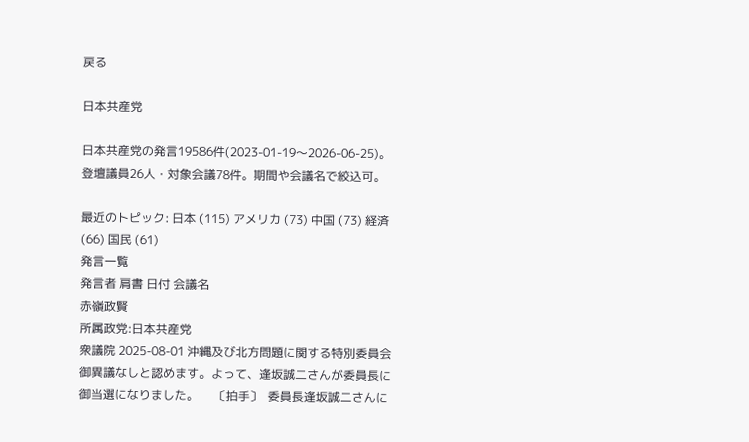戻る

日本共産党

日本共産党の発言19586件(2023-01-19〜2026-06-25)。登壇議員26人・対象会議78件。期間や会議名で絞込可。

最近のトピック: 日本 (115) アメリカ (73) 中国 (73) 経済 (66) 国民 (61)
発言一覧
発言者 肩書 日付 会議名
赤嶺政賢
所属政党:日本共産党
衆議院 2025-08-01 沖縄及び北方問題に関する特別委員会
御異議なしと認めます。よって、逢坂誠二さんが委員長に御当選になりました。     〔拍手〕  委員長逢坂誠二さんに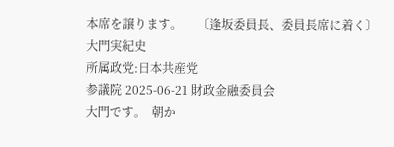本席を譲ります。     〔逢坂委員長、委員長席に着く〕
大門実紀史
所属政党:日本共産党
参議院 2025-06-21 財政金融委員会
大門です。  朝か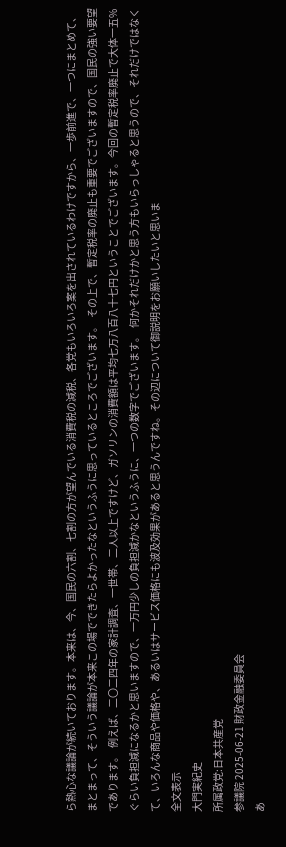ら熱心な議論が続いております。本来は、今、国民の六割、七割の方が望んでいる消費税の減税、各党もいろいろ案を出されているわけですから、一歩前進で、一つにまとめて、まとまって、そういう議論が本来この場でできたらよかったなというふうに思っているところでございます。  その上で、暫定税率の廃止も重要でございますので、国民の強い要望であります。  例えば、二〇二四年の家計調査、一世帯、二人以上ですけど、ガソリンの消費額は平均七万八百八十七円ということでございます。今回の暫定税率廃止で大体一五%ぐらい負担減になるかと思いますので、一万円少しの負担減かなというふうに、一つの数字でございます。  何かそれだけかと思う方もいらっしゃると思うので、それだけではなくて、いろんな商品や価格や、あるいはサービス価格にも波及効果があると思うんですね。その辺について御説明をお願いしたいと思いま
全文表示
大門実紀史
所属政党:日本共産党
参議院 2025-06-21 財政金融委員会
あ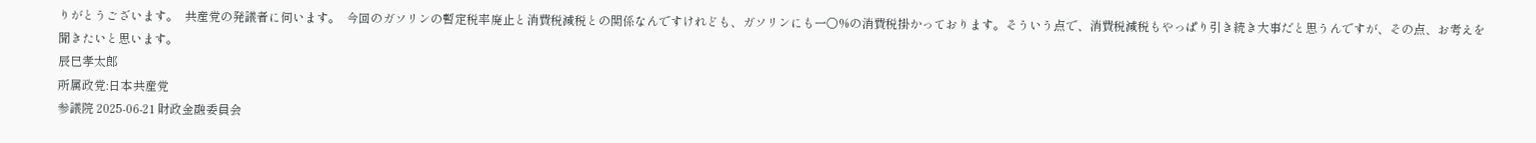りがとうございます。  共産党の発議者に伺います。  今回のガソリンの暫定税率廃止と消費税減税との関係なんですけれども、ガソリンにも一〇%の消費税掛かっております。そういう点で、消費税減税もやっぱり引き続き大事だと思うんですが、その点、お考えを聞きたいと思います。
辰巳孝太郎
所属政党:日本共産党
参議院 2025-06-21 財政金融委員会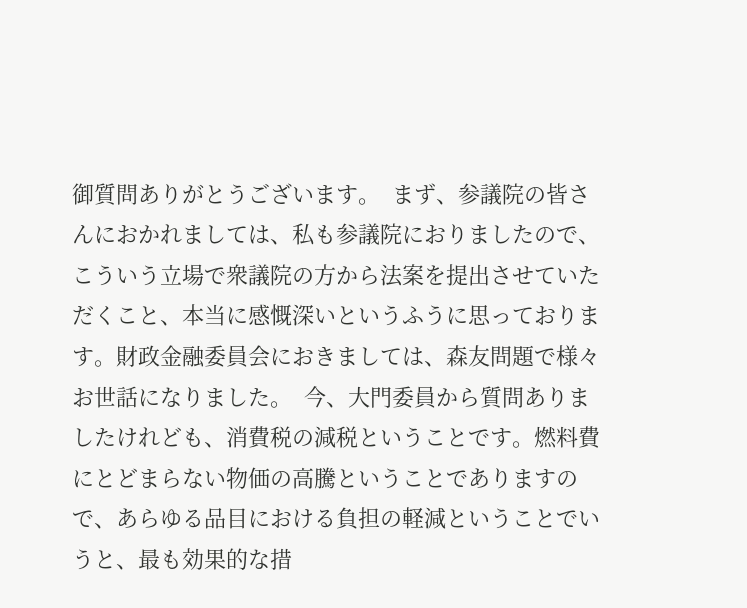御質問ありがとうございます。  まず、参議院の皆さんにおかれましては、私も参議院におりましたので、こういう立場で衆議院の方から法案を提出させていただくこと、本当に感慨深いというふうに思っております。財政金融委員会におきましては、森友問題で様々お世話になりました。  今、大門委員から質問ありましたけれども、消費税の減税ということです。燃料費にとどまらない物価の高騰ということでありますので、あらゆる品目における負担の軽減ということでいうと、最も効果的な措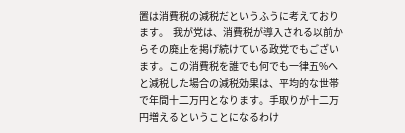置は消費税の減税だというふうに考えております。  我が党は、消費税が導入される以前からその廃止を掲げ続けている政党でもございます。この消費税を誰でも何でも一律五%へと減税した場合の減税効果は、平均的な世帯で年間十二万円となります。手取りが十二万円増えるということになるわけ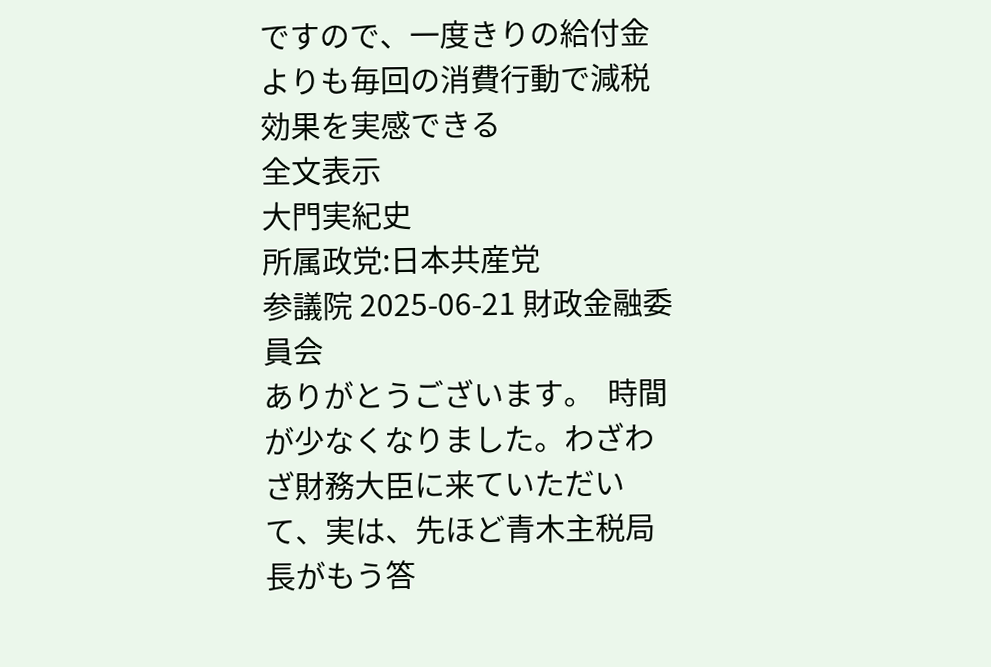ですので、一度きりの給付金よりも毎回の消費行動で減税効果を実感できる
全文表示
大門実紀史
所属政党:日本共産党
参議院 2025-06-21 財政金融委員会
ありがとうございます。  時間が少なくなりました。わざわざ財務大臣に来ていただいて、実は、先ほど青木主税局長がもう答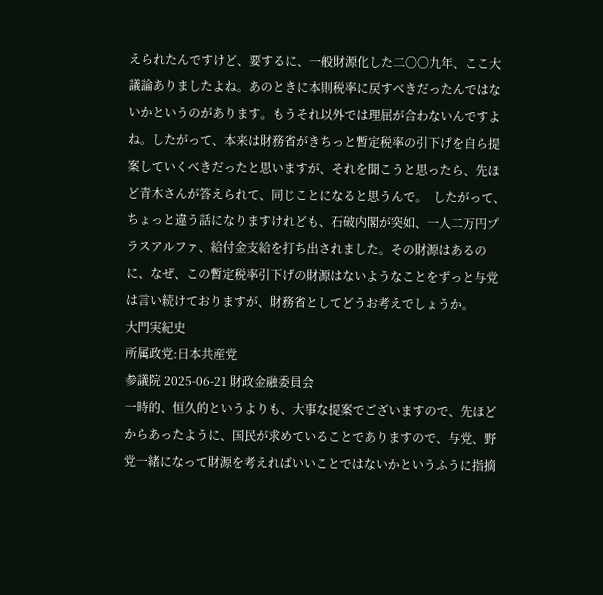えられたんですけど、要するに、一般財源化した二〇〇九年、ここ大議論ありましたよね。あのときに本則税率に戻すべきだったんではないかというのがあります。もうそれ以外では理屈が合わないんですよね。したがって、本来は財務省がきちっと暫定税率の引下げを自ら提案していくべきだったと思いますが、それを聞こうと思ったら、先ほど青木さんが答えられて、同じことになると思うんで。  したがって、ちょっと違う話になりますけれども、石破内閣が突如、一人二万円プラスアルファ、給付金支給を打ち出されました。その財源はあるのに、なぜ、この暫定税率引下げの財源はないようなことをずっと与党は言い続けておりますが、財務省としてどうお考えでしょうか。
大門実紀史
所属政党:日本共産党
参議院 2025-06-21 財政金融委員会
一時的、恒久的というよりも、大事な提案でございますので、先ほどからあったように、国民が求めていることでありますので、与党、野党一緒になって財源を考えればいいことではないかというふうに指摘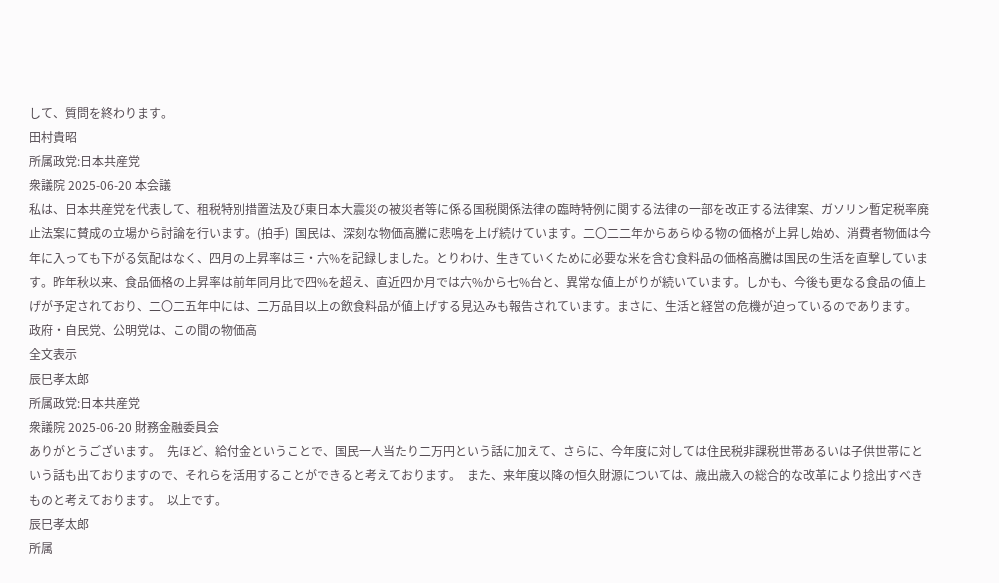して、質問を終わります。
田村貴昭
所属政党:日本共産党
衆議院 2025-06-20 本会議
私は、日本共産党を代表して、租税特別措置法及び東日本大震災の被災者等に係る国税関係法律の臨時特例に関する法律の一部を改正する法律案、ガソリン暫定税率廃止法案に賛成の立場から討論を行います。(拍手)  国民は、深刻な物価高騰に悲鳴を上げ続けています。二〇二二年からあらゆる物の価格が上昇し始め、消費者物価は今年に入っても下がる気配はなく、四月の上昇率は三・六%を記録しました。とりわけ、生きていくために必要な米を含む食料品の価格高騰は国民の生活を直撃しています。昨年秋以来、食品価格の上昇率は前年同月比で四%を超え、直近四か月では六%から七%台と、異常な値上がりが続いています。しかも、今後も更なる食品の値上げが予定されており、二〇二五年中には、二万品目以上の飲食料品が値上げする見込みも報告されています。まさに、生活と経営の危機が迫っているのであります。  政府・自民党、公明党は、この間の物価高
全文表示
辰巳孝太郎
所属政党:日本共産党
衆議院 2025-06-20 財務金融委員会
ありがとうございます。  先ほど、給付金ということで、国民一人当たり二万円という話に加えて、さらに、今年度に対しては住民税非課税世帯あるいは子供世帯にという話も出ておりますので、それらを活用することができると考えております。  また、来年度以降の恒久財源については、歳出歳入の総合的な改革により捻出すべきものと考えております。  以上です。
辰巳孝太郎
所属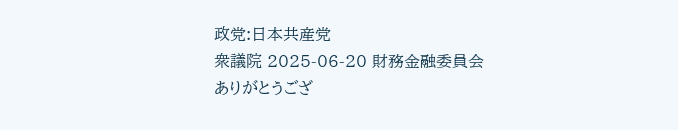政党:日本共産党
衆議院 2025-06-20 財務金融委員会
ありがとうござ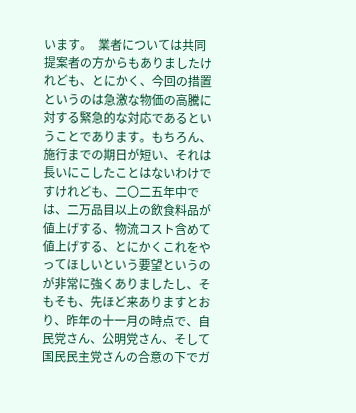います。  業者については共同提案者の方からもありましたけれども、とにかく、今回の措置というのは急激な物価の高騰に対する緊急的な対応であるということであります。もちろん、施行までの期日が短い、それは長いにこしたことはないわけですけれども、二〇二五年中では、二万品目以上の飲食料品が値上げする、物流コスト含めて値上げする、とにかくこれをやってほしいという要望というのが非常に強くありましたし、そもそも、先ほど来ありますとおり、昨年の十一月の時点で、自民党さん、公明党さん、そして国民民主党さんの合意の下でガ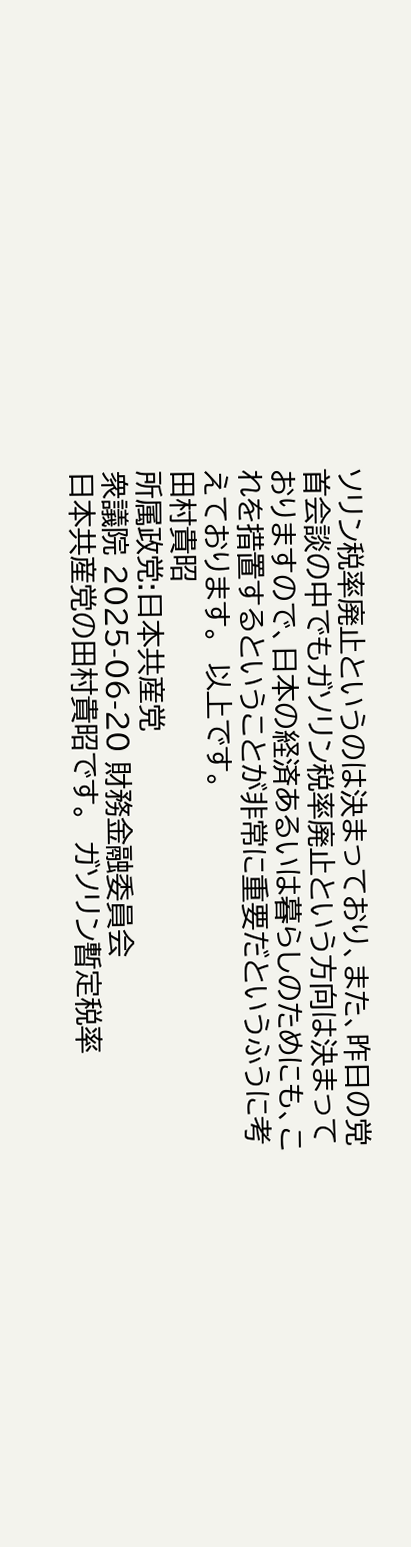ソリン税率廃止というのは決まっており、また、昨日の党首会談の中でもガソリン税率廃止という方向は決まっておりますので、日本の経済あるいは暮らしのためにも、これを措置するということが非常に重要だというふうに考えております。  以上です。
田村貴昭
所属政党:日本共産党
衆議院 2025-06-20 財務金融委員会
日本共産党の田村貴昭です。  ガソリン暫定税率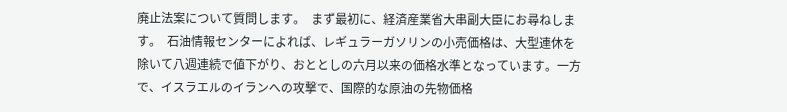廃止法案について質問します。  まず最初に、経済産業省大串副大臣にお尋ねします。  石油情報センターによれば、レギュラーガソリンの小売価格は、大型連休を除いて八週連続で値下がり、おととしの六月以来の価格水準となっています。一方で、イスラエルのイランへの攻撃で、国際的な原油の先物価格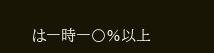は一時一〇%以上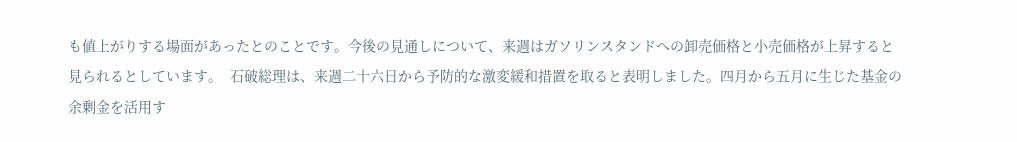も値上がりする場面があったとのことです。今後の見通しについて、来週はガソリンスタンドへの卸売価格と小売価格が上昇すると見られるとしています。  石破総理は、来週二十六日から予防的な激変緩和措置を取ると表明しました。四月から五月に生じた基金の余剰金を活用す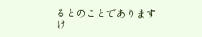るとのことでありますけ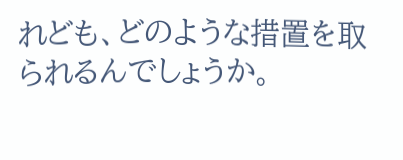れども、どのような措置を取られるんでしょうか。